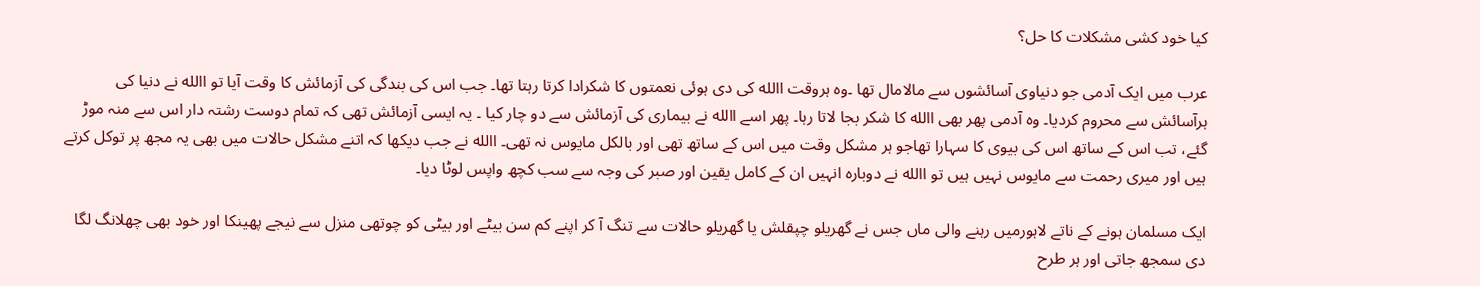کیا خود کشی مشکلات کا حل؟

عرب میں ایک آدمی جو دنیاوی آسائشوں سے مالامال تھا ۔وہ ہروقت االله کی دی ہوئی نعمتوں کا شکرادا کرتا رہتا تھا۔ جب اس کی بندگی کی آزمائش کا وقت آیا تو االله نے دنیا کی ہرآسائش سے محروم کردیا۔ وہ آدمی پھر بھی االله کا شکر بجا لاتا رہا۔ پھر اسے االله نے بیماری کی آزمائش سے دو چار کیا ۔ یہ ایسی آزمائش تھی کہ تمام دوست رشتہ دار اس سے منہ موڑ گئے، تب اس کے ساتھ اس کی بیوی کا سہارا تھاجو ہر مشکل وقت میں اس کے ساتھ تھی اور بالکل مایوس نہ تھی۔ االله نے جب دیکھا کہ اتنے مشکل حالات میں بھی یہ مجھ پر توکل کرتے ہیں اور میری رحمت سے مایوس نہیں ہیں تو االله نے دوبارہ انہیں ان کے کامل یقین اور صبر کی وجہ سے سب کچھ واپس لوٹا دیا۔

ایک مسلمان ہونے کے ناتے لاہورمیں رہنے والی ماں جس نے گھریلو چپقلش یا گھریلو حالات سے تنگ آ کر اپنے کم سن بیٹے اور بیٹی کو چوتھی منزل سے نیجے پھینکا اور خود بھی چھلانگ لگا دی سمجھ جاتی اور ہر طرح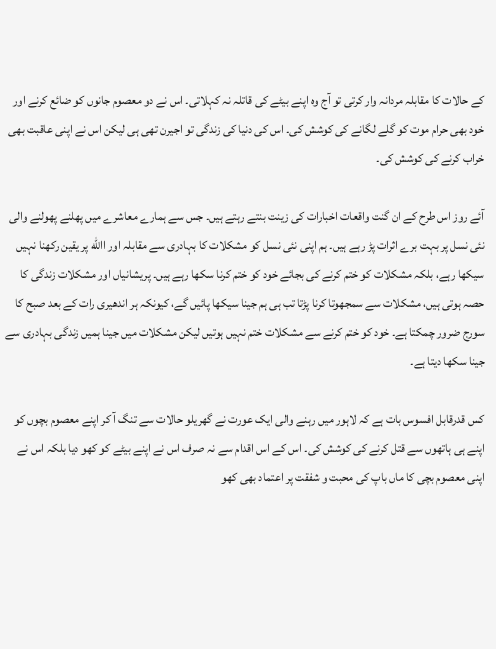کے حالات کا مقابلہ مردانہ وار کرتی تو آج وہ اپنے بیٹے کی قاتلہ نہ کہلاتی۔ اس نے دو معصوم جانوں کو ضائع کرنے اور خود بھی حرام موت کو گلے لگانے کی کوشش کی۔ اس کی دنیا کی زندگی تو اجیرن تھی ہی لیکن اس نے اپنی عاقبت بھی خراب کرنے کی کوشش کی۔

آئے روز اس طرح کے ان گنت واقعات اخبارات کی زینت بنتے رہتے ہیں۔ جس سے ہمارے معاشرے میں پھلنے پھولنے والی نئی نسل پر بہت برے اثرات پڑ رہے ہیں۔ ہم اپنی نئی نسل کو مشکلات کا بہادری سے مقابلہ اور االله پر یقین رکھنا نہیں سیکھا رہے، بلکہ مشکلات کو ختم کرنے کی بجائے خود کو ختم کرنا سکھا رہے ہیں۔ پریشانیاں اور مشکلات زندگی کا حصہ ہوتی ہیں، مشکلات سے سمجھوتا کرنا پڑتا تب ہی ہم جینا سیکھا پائیں گے، کیونکہ ہر اندھیری رات کے بعد صبح کا سورج ضرور چمکتا ہے۔ خود کو ختم کرنے سے مشکلات ختم نہیں ہوتیں لیکن مشکلات میں جینا ہمیں زندگی بہادری سے جینا سکھا دیتا ہے۔

کس قدرقابل افسوس بات ہے کہ لاہور میں رہنے والی ایک عورت نے گھریلو حالات سے تنگ آ کر اپنے معصوم بچوں کو اپنے ہی ہاتھوں سے قتل کرنے کی کوشش کی۔ اس کے اس اقدام سے نہ صرف اس نے اپنے بیٹے کو کھو دیا بلکہ اس نے اپنی معصوم بچی کا ماں باپ کی محبت و شفقت پر اعتماد بھی کھو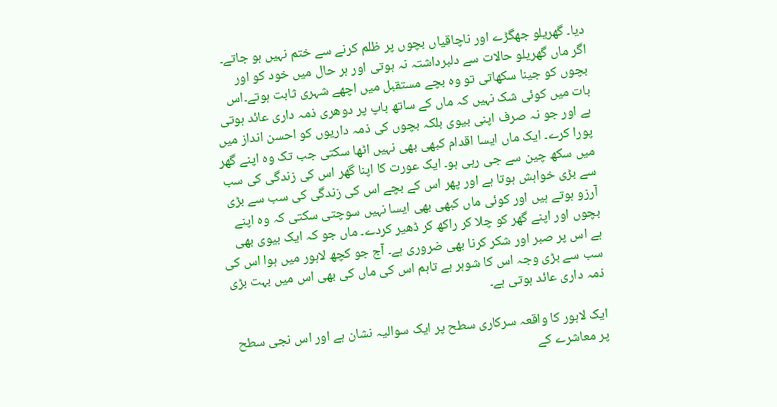دیا۔ گھریلو جھگڑے اور ناچاقیاں بچوں پر ظلم کرنے سے ختم نہیں ہو جاتے۔ اگر ماں گھریلو حالات سے دلبرداشتہ نہ ہوتی اور ہر حال میں خود کو اور بچوں کو جینا سکھاتی تو وہ بچے مستقبل میں اچھے شہری ثابت ہوتے۔اس بات میں کوئی شک نہیں کہ ماں کے ساتھ باپ پر دوھری ذمہ داری عائد ہوتی ہے اور جو نہ صرف اپنی بیوی بلکہ بچوں کی ذمہ داریوں کو احسن انداز میں پورا کرے۔ ایک ماں ایسا اقدام کبھی بھی نہیں اٹھا سکتی جب تک وہ اپنے گھر میں سکھ چین سے جی رہی ہو۔ ایک عورت کا اپنا گھر اس کی زندگی کی سب سے بڑی خواہش ہوتا ہے اور پھر اس کے بچے اس کی زندگی کی سب سے بڑی آرزو ہوتے ہیں اور کوئی ماں کبھی بھی ایسا نہیں سوچتی سکتی کہ وہ اپنے بچوں اور اپنے گھر کو چلا کر راکھ کر ڈھیر کردے۔ ماں جو کہ ایک بیوی بھی ہے اس پر صبر اور شکر کرنا بھی ضروری ہے۔ آج جو کچھ لاہور میں ہوا اس کی سب سے بڑی وجہ اس کا شوہر ہے تاہم اس کی ماں کی بھی اس میں بہت بڑی ذمہ داری عائد ہوتی ہے۔

ایک لاہور کا واقعہ سرکاری سطح پر ایک سوالیہ نشان ہے اور اس نجی سطح پر معاشرے کے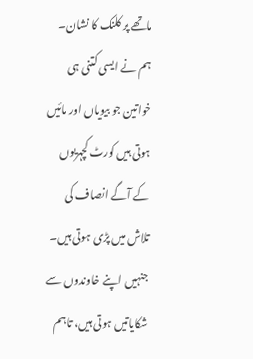ماتھے پر کلنک کا نشان۔ ہم نے ایسی کتنی ہی خواتین جو بیویاں اور مائیں ہوتی ہیں کورٹ کچہریوں کے آگے انصاف کی تلاش میں پڑی ہوتی ہیں۔ جنہیں اپنے خاوندوں سے شکایاتیں ہوتی ہیں، تاہم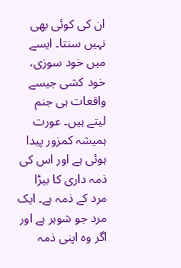ان کی کوئی بھی نہیں سنتا۔ ایسے میں خود سوزی، خود کشی جیسے واقعات ہی جنم لیتے ہیں۔ عورت ہمیشہ کمزور پیدا ہوئی ہے اور اس کی ذمہ داری کا بیڑا مرد کے ذمہ ہے۔ ایک مرد جو شوہر ہے اور اگر وہ اپنی ذمہ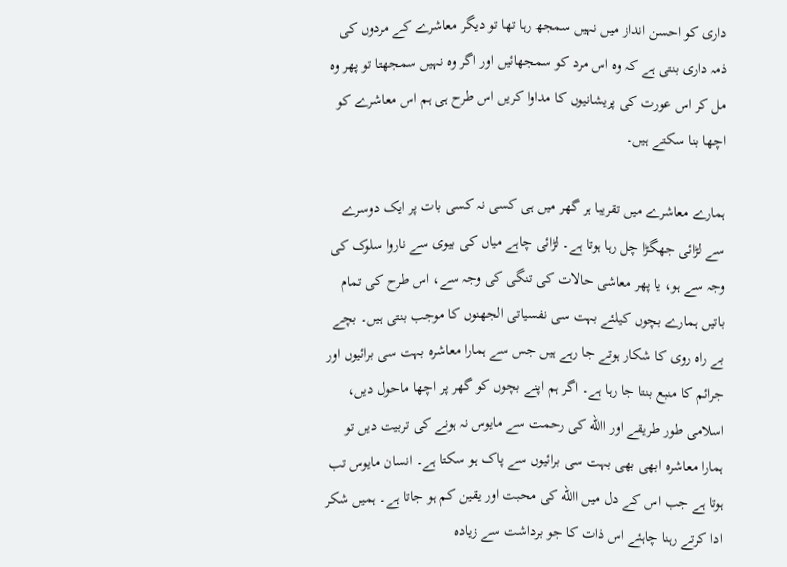داری کو احسن انداز میں نہیں سمجھ رہا تھا تو دیگر معاشرے کے مردوں کی ذمہ داری بنتی ہے کہ وہ اس مرد کو سمجھائیں اور اگر وہ نہیں سمجھتا تو پھر وہ مل کر اس عورت کی پریشانیوں کا مداوا کریں اس طرح ہی ہم اس معاشرے کو اچھا بنا سکتے ہیں۔

ہمارے معاشرے میں تقریبا ہر گھر میں ہی کسی نہ کسی بات پر ایک دوسرے سے لڑائی جھگڑا چل رہا ہوتا ہے۔ لڑائی چاہے میاں کی بیوی سے ناروا سلوک کی وجہ سے ہو، یا پھر معاشی حالات کی تنگی کی وجہ سے، اس طرح کی تمام باتیں ہمارے بچوں کیلئے بہت سی نفسیاتی الجھنوں کا موجب بنتی ہیں۔ بچے بے راہ روی کا شکار ہوتے جا رہے ہیں جس سے ہمارا معاشرہ بہت سی برائیوں اور جرائم کا منبع بنتا جا رہا ہے۔ اگر ہم اپنے بچوں کو گھر پر اچھا ماحول دیں، اسلامی طور طریقے اور االله کی رحمت سے مایوس نہ ہونے کی تربیت دیں تو ہمارا معاشرہ ابھی بھی بہت سی برائیوں سے پاک ہو سکتا ہے۔ انسان مایوس تب ہوتا ہے جب اس کے دل میں االله کی محبت اور یقین کم ہو جاتا ہے۔ ہمیں شکر ادا کرتے رہنا چاہئے اس ذات کا جو برداشت سے زیادہ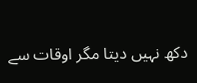دکھ نہیں دیتا مگر اوقات سے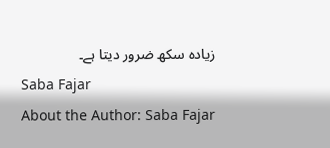زیادہ سکھ ضرور دیتا ہے۔
Saba Fajar
About the Author: Saba Fajar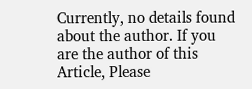Currently, no details found about the author. If you are the author of this Article, Please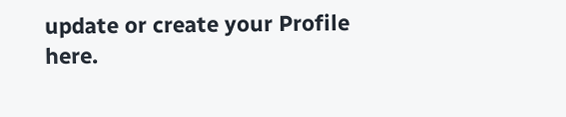update or create your Profile here.